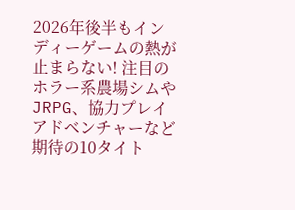2026年後半もインディーゲームの熱が止まらない! 注目のホラー系農場シムやJRPG、協力プレイアドベンチャーなど期待の10タイト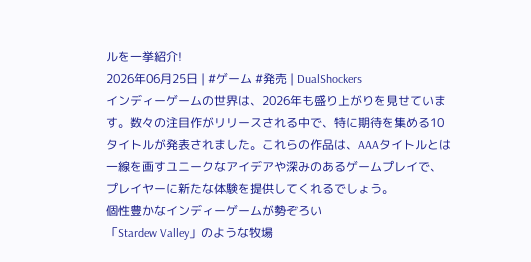ルを一挙紹介!
2026年06月25日 | #ゲーム #発売 | DualShockers
インディーゲームの世界は、2026年も盛り上がりを見せています。数々の注目作がリリースされる中で、特に期待を集める10タイトルが発表されました。これらの作品は、AAAタイトルとは一線を画すユニークなアイデアや深みのあるゲームプレイで、プレイヤーに新たな体験を提供してくれるでしょう。
個性豊かなインディーゲームが勢ぞろい
「Stardew Valley」のような牧場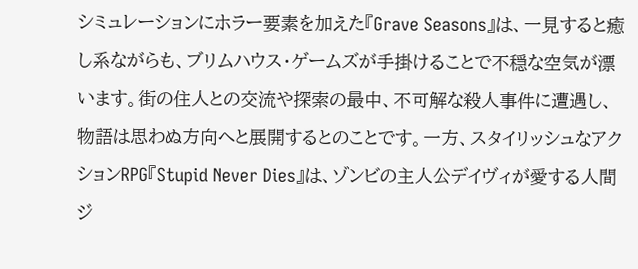シミュレーションにホラー要素を加えた『Grave Seasons』は、一見すると癒し系ながらも、ブリムハウス・ゲームズが手掛けることで不穏な空気が漂います。街の住人との交流や探索の最中、不可解な殺人事件に遭遇し、物語は思わぬ方向へと展開するとのことです。一方、スタイリッシュなアクションRPG『Stupid Never Dies』は、ゾンビの主人公デイヴィが愛する人間ジ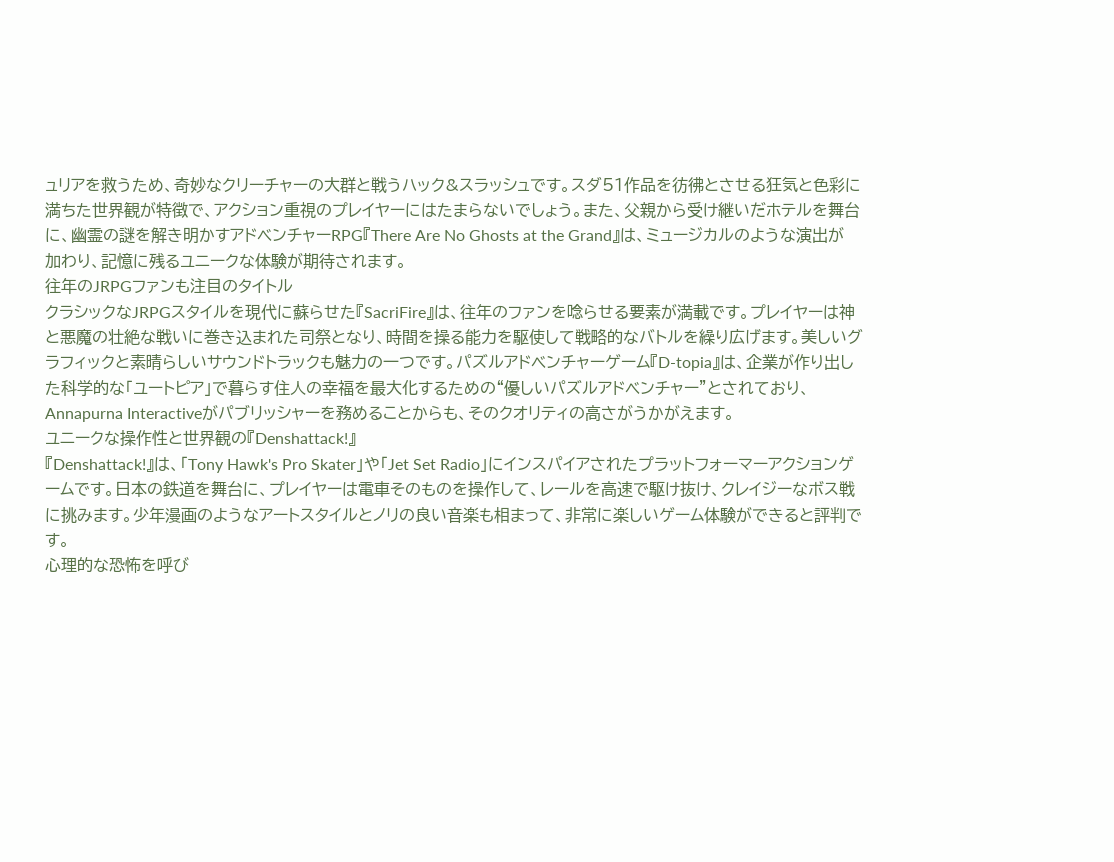ュリアを救うため、奇妙なクリーチャーの大群と戦うハック&スラッシュです。スダ51作品を彷彿とさせる狂気と色彩に満ちた世界観が特徴で、アクション重視のプレイヤーにはたまらないでしょう。また、父親から受け継いだホテルを舞台に、幽霊の謎を解き明かすアドベンチャーRPG『There Are No Ghosts at the Grand』は、ミュージカルのような演出が加わり、記憶に残るユニークな体験が期待されます。
往年のJRPGファンも注目のタイトル
クラシックなJRPGスタイルを現代に蘇らせた『SacriFire』は、往年のファンを唸らせる要素が満載です。プレイヤーは神と悪魔の壮絶な戦いに巻き込まれた司祭となり、時間を操る能力を駆使して戦略的なバトルを繰り広げます。美しいグラフィックと素晴らしいサウンドトラックも魅力の一つです。パズルアドベンチャーゲーム『D-topia』は、企業が作り出した科学的な「ユートピア」で暮らす住人の幸福を最大化するための“優しいパズルアドベンチャー”とされており、Annapurna Interactiveがパブリッシャーを務めることからも、そのクオリティの高さがうかがえます。
ユニークな操作性と世界観の『Denshattack!』
『Denshattack!』は、「Tony Hawk's Pro Skater」や「Jet Set Radio」にインスパイアされたプラットフォーマーアクションゲームです。日本の鉄道を舞台に、プレイヤーは電車そのものを操作して、レールを高速で駆け抜け、クレイジーなボス戦に挑みます。少年漫画のようなアートスタイルとノリの良い音楽も相まって、非常に楽しいゲーム体験ができると評判です。
心理的な恐怖を呼び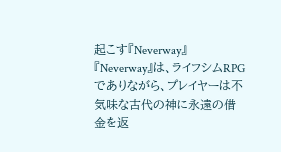起こす『Neverway』
『Neverway』は、ライフシムRPGでありながら、プレイヤーは不気味な古代の神に永遠の借金を返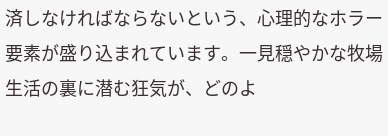済しなければならないという、心理的なホラー要素が盛り込まれています。一見穏やかな牧場生活の裏に潜む狂気が、どのよ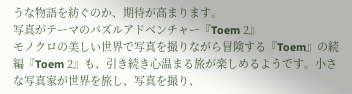うな物語を紡ぐのか、期待が高まります。
写真がテーマのパズルアドベンチャー『Toem 2』
モノクロの美しい世界で写真を撮りながら冒険する『Toem』の続編『Toem 2』も、引き続き心温まる旅が楽しめるようです。小さな写真家が世界を旅し、写真を撮り、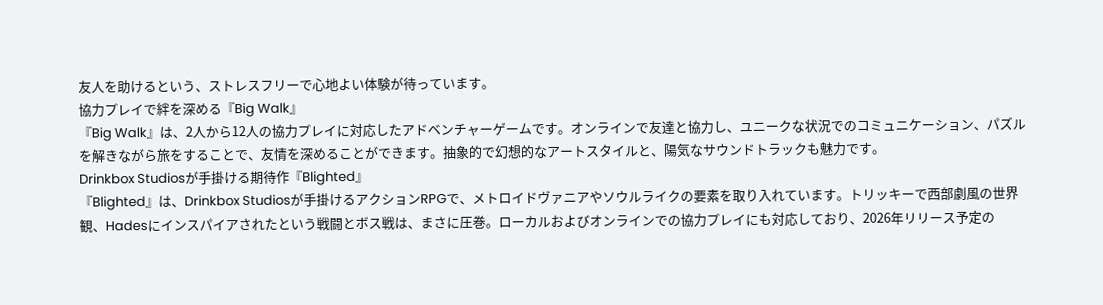友人を助けるという、ストレスフリーで心地よい体験が待っています。
協力プレイで絆を深める『Big Walk』
『Big Walk』は、2人から12人の協力プレイに対応したアドベンチャーゲームです。オンラインで友達と協力し、ユニークな状況でのコミュニケーション、パズルを解きながら旅をすることで、友情を深めることができます。抽象的で幻想的なアートスタイルと、陽気なサウンドトラックも魅力です。
Drinkbox Studiosが手掛ける期待作『Blighted』
『Blighted』は、Drinkbox Studiosが手掛けるアクションRPGで、メトロイドヴァニアやソウルライクの要素を取り入れています。トリッキーで西部劇風の世界観、Hadesにインスパイアされたという戦闘とボス戦は、まさに圧巻。ローカルおよびオンラインでの協力プレイにも対応しており、2026年リリース予定の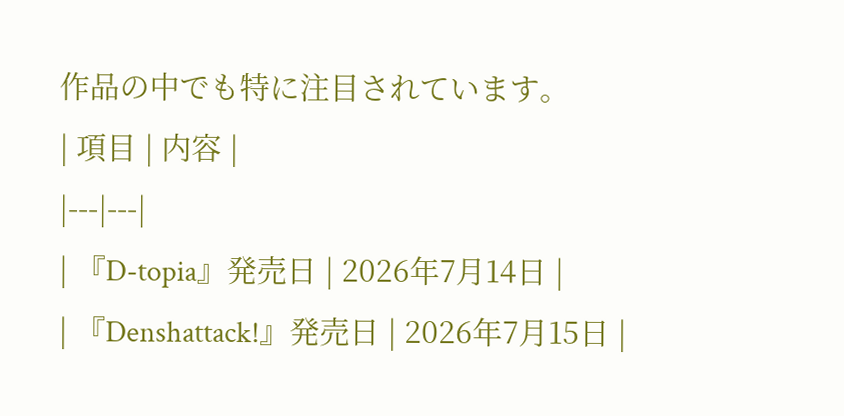作品の中でも特に注目されています。
| 項目 | 内容 |
|---|---|
| 『D-topia』発売日 | 2026年7月14日 |
| 『Denshattack!』発売日 | 2026年7月15日 |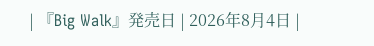| 『Big Walk』発売日 | 2026年8月4日 |